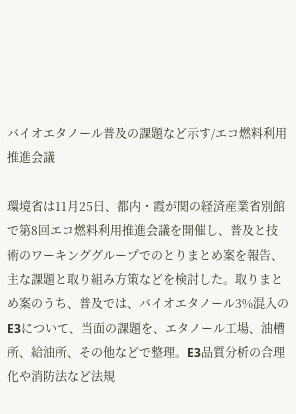バイオエタノール普及の課題など示す/エコ燃料利用推進会議

環境省は11月25日、都内・霞が関の経済産業省別館で第8回エコ燃料利用推進会議を開催し、普及と技術のワーキンググループでのとりまとめ案を報告、主な課題と取り組み方策などを検討した。取りまとめ案のうち、普及では、バイオエタノール3%混入のE3について、当面の課題を、エタノール工場、油槽所、給油所、その他などで整理。E3品質分析の合理化や消防法など法規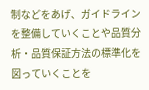制などをあげ、ガイドラインを整備していくことや品質分析・品質保証方法の標準化を図っていくことを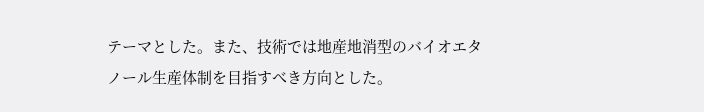テーマとした。また、技術では地産地消型のバイオエタノール生産体制を目指すべき方向とした。